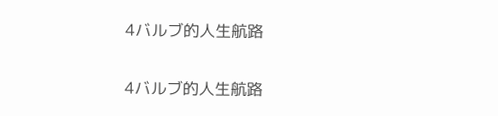4バルブ的人生航路

4バルブ的人生航路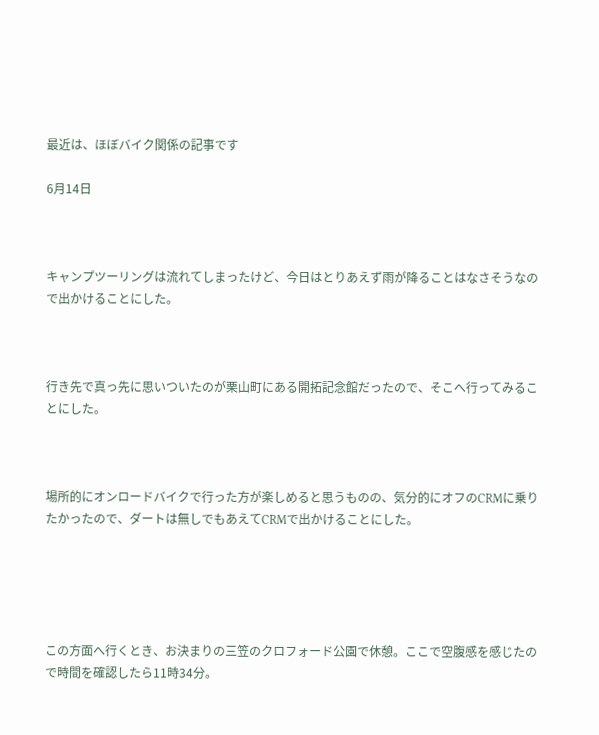最近は、ほぼバイク関係の記事です

6月14日



キャンプツーリングは流れてしまったけど、今日はとりあえず雨が降ることはなさそうなので出かけることにした。



行き先で真っ先に思いついたのが栗山町にある開拓記念館だったので、そこへ行ってみることにした。



場所的にオンロードバイクで行った方が楽しめると思うものの、気分的にオフのCRMに乗りたかったので、ダートは無しでもあえてCRMで出かけることにした。





この方面へ行くとき、お決まりの三笠のクロフォード公園で休憩。ここで空腹感を感じたので時間を確認したら11時34分。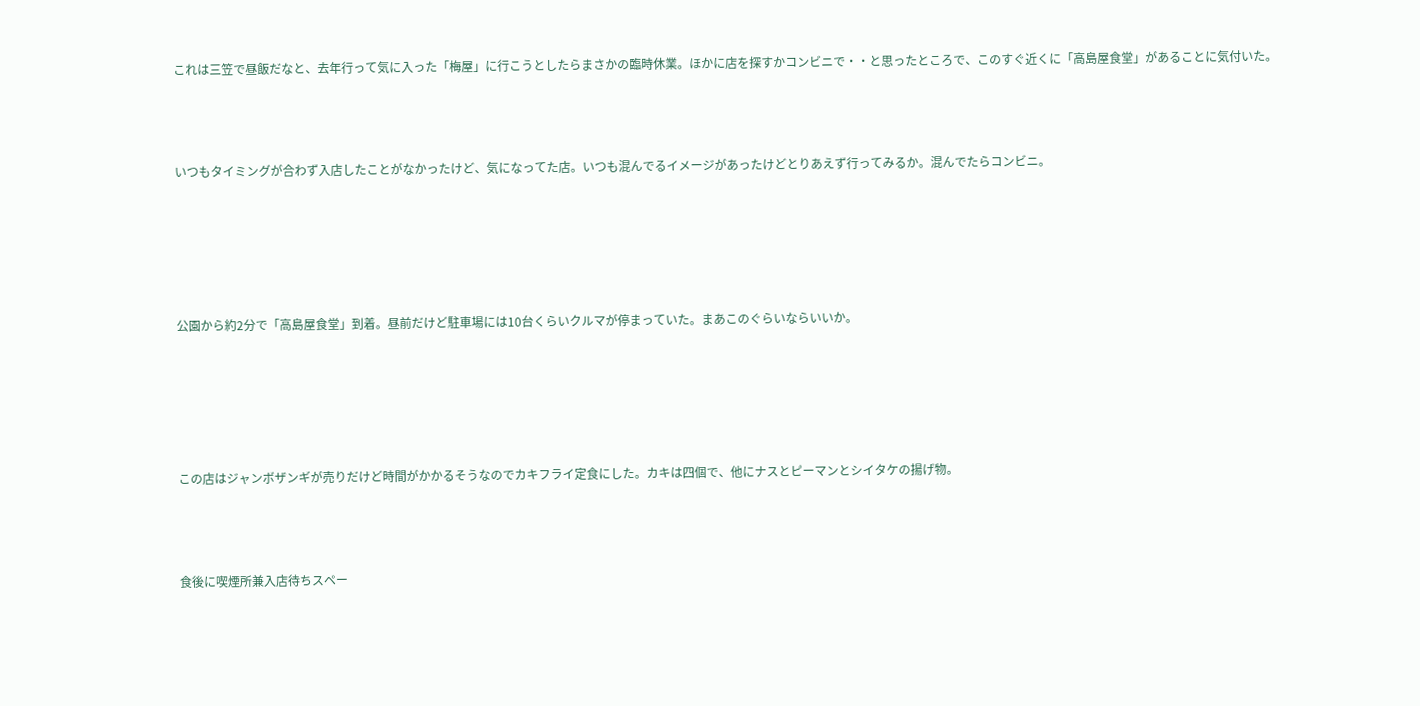これは三笠で昼飯だなと、去年行って気に入った「梅屋」に行こうとしたらまさかの臨時休業。ほかに店を探すかコンビニで・・と思ったところで、このすぐ近くに「高島屋食堂」があることに気付いた。



いつもタイミングが合わず入店したことがなかったけど、気になってた店。いつも混んでるイメージがあったけどとりあえず行ってみるか。混んでたらコンビニ。





公園から約2分で「高島屋食堂」到着。昼前だけど駐車場には10台くらいクルマが停まっていた。まあこのぐらいならいいか。





この店はジャンボザンギが売りだけど時間がかかるそうなのでカキフライ定食にした。カキは四個で、他にナスとピーマンとシイタケの揚げ物。



食後に喫煙所兼入店待ちスペー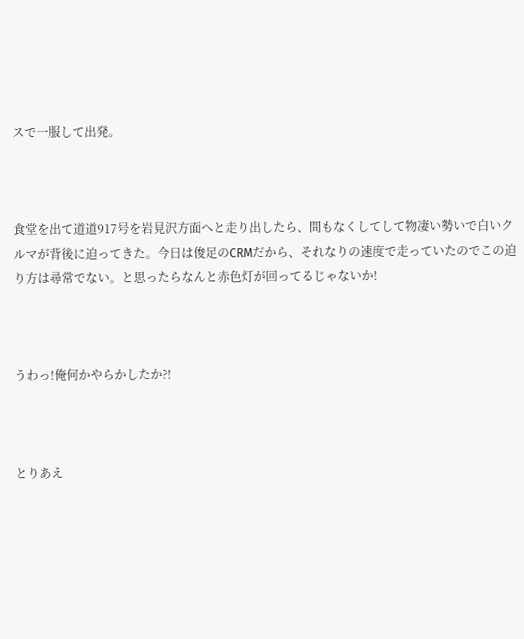スで一服して出発。



食堂を出て道道917号を岩見沢方面へと走り出したら、間もなくしてして物凄い勢いで白いクルマが背後に迫ってきた。今日は俊足のCRMだから、それなりの速度で走っていたのでこの迫り方は尋常でない。と思ったらなんと赤色灯が回ってるじゃないか!



うわっ!俺何かやらかしたか?!



とりあえ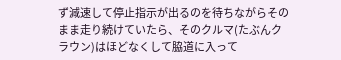ず減速して停止指示が出るのを待ちながらそのまま走り続けていたら、そのクルマ(たぶんクラウン)はほどなくして脇道に入って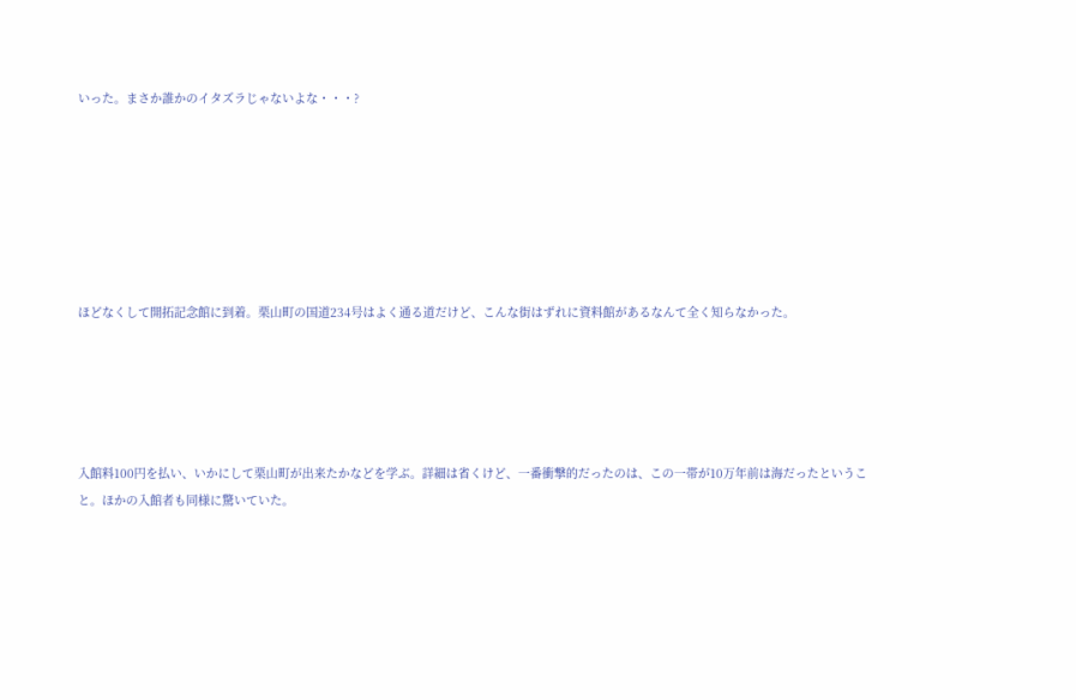いった。まさか誰かのイタズラじゃないよな・・・?







ほどなくして開拓記念館に到着。栗山町の国道234号はよく通る道だけど、こんな街はずれに資料館があるなんて全く知らなかった。





入館料100円を払い、いかにして栗山町が出来たかなどを学ぶ。詳細は省くけど、一番衝撃的だったのは、この一帯が10万年前は海だったということ。ほかの入館者も同様に驚いていた。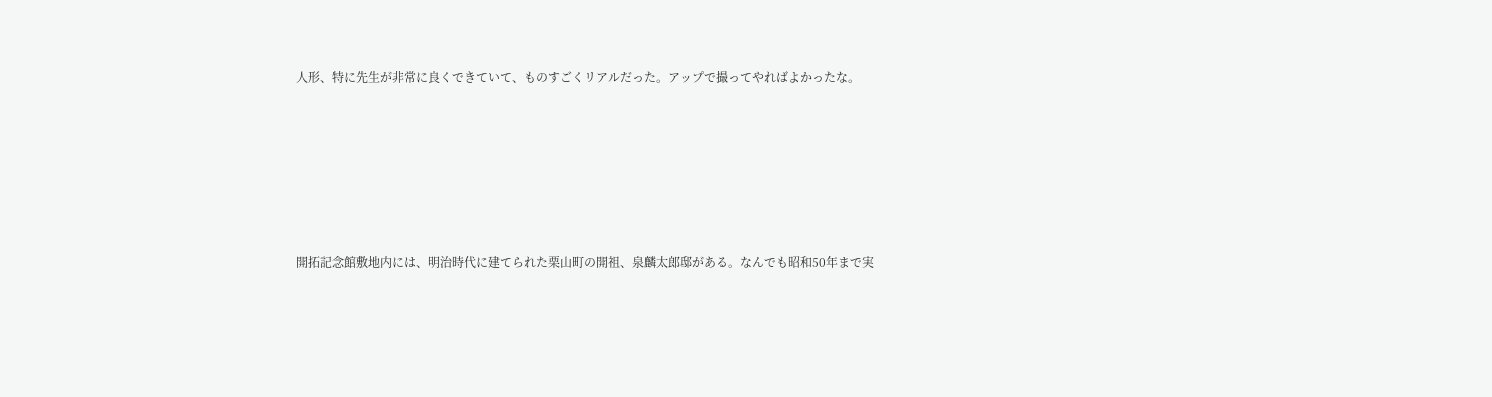人形、特に先生が非常に良くできていて、ものすごくリアルだった。アップで撮ってやればよかったな。







開拓記念館敷地内には、明治時代に建てられた栗山町の開祖、泉麟太郎邸がある。なんでも昭和50年まで実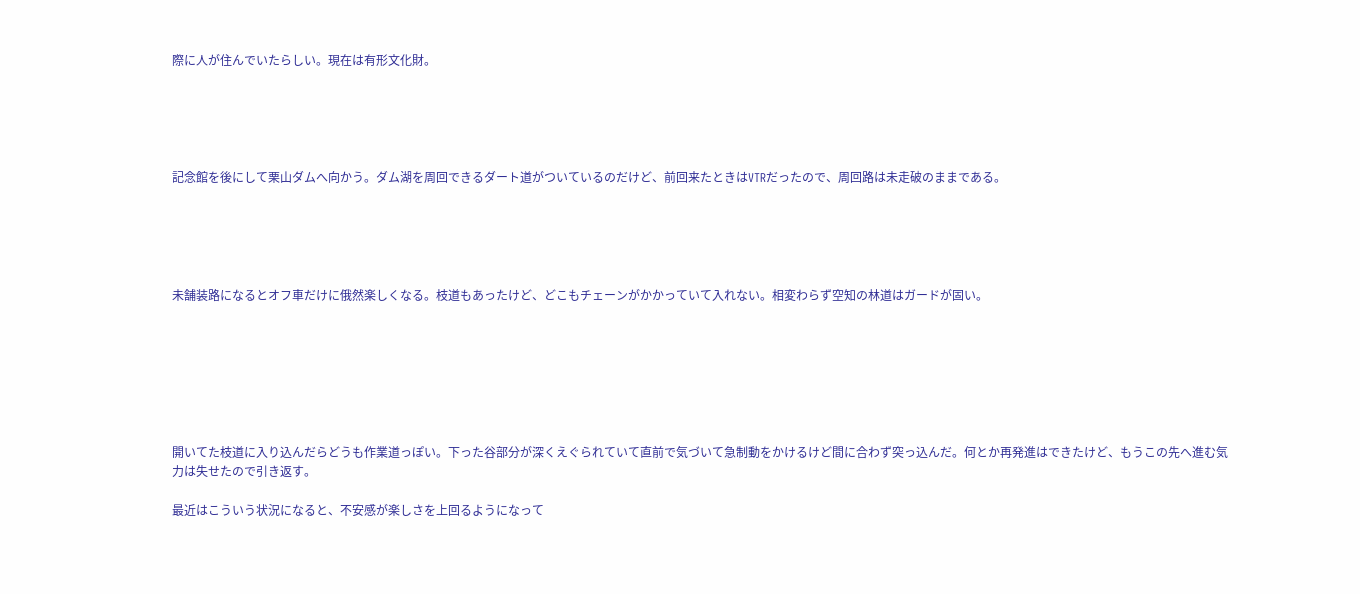際に人が住んでいたらしい。現在は有形文化財。





記念館を後にして栗山ダムへ向かう。ダム湖を周回できるダート道がついているのだけど、前回来たときはVTRだったので、周回路は未走破のままである。





未舗装路になるとオフ車だけに俄然楽しくなる。枝道もあったけど、どこもチェーンがかかっていて入れない。相変わらず空知の林道はガードが固い。







開いてた枝道に入り込んだらどうも作業道っぽい。下った谷部分が深くえぐられていて直前で気づいて急制動をかけるけど間に合わず突っ込んだ。何とか再発進はできたけど、もうこの先へ進む気力は失せたので引き返す。

最近はこういう状況になると、不安感が楽しさを上回るようになって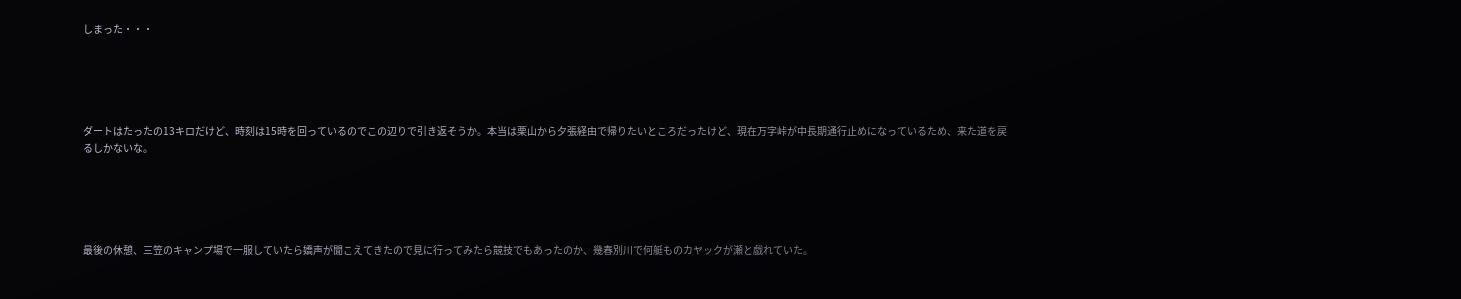しまった・・・





ダートはたったの13キロだけど、時刻は15時を回っているのでこの辺りで引き返そうか。本当は栗山から夕張経由で帰りたいところだったけど、現在万字峠が中長期通行止めになっているため、来た道を戻るしかないな。





最後の休憩、三笠のキャンプ場で一服していたら嬌声が聞こえてきたので見に行ってみたら競技でもあったのか、幾春別川で何艇ものカヤックが瀬と戯れていた。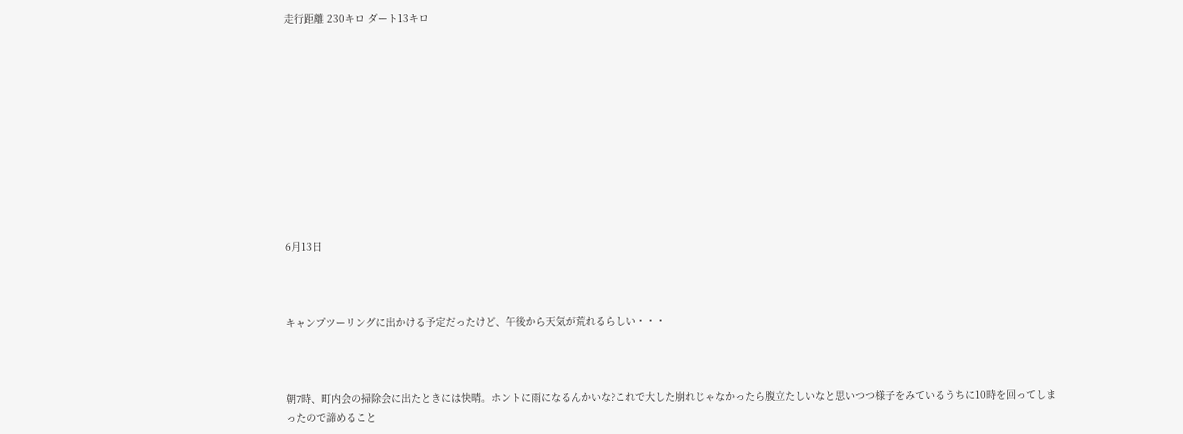走行距離 230キロ ダート13キロ











6月13日



キャンプツーリングに出かける予定だったけど、午後から天気が荒れるらしい・・・



朝7時、町内会の掃除会に出たときには快晴。ホントに雨になるんかいな?これで大した崩れじゃなかったら腹立たしいなと思いつつ様子をみているうちに10時を回ってしまったので諦めること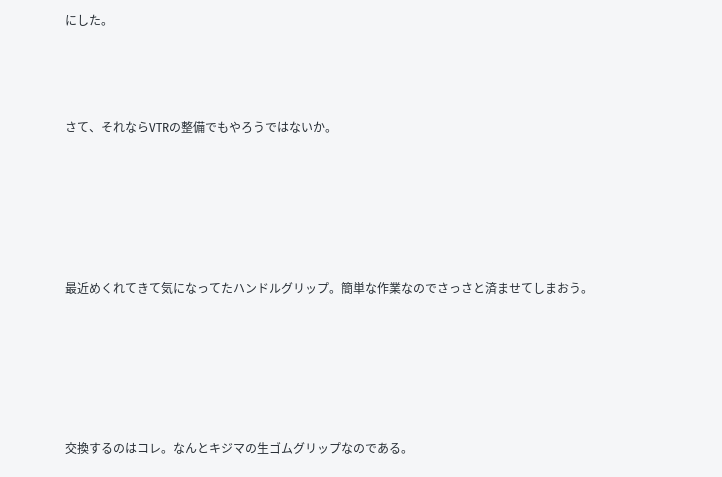にした。



さて、それならVTRの整備でもやろうではないか。





最近めくれてきて気になってたハンドルグリップ。簡単な作業なのでさっさと済ませてしまおう。





交換するのはコレ。なんとキジマの生ゴムグリップなのである。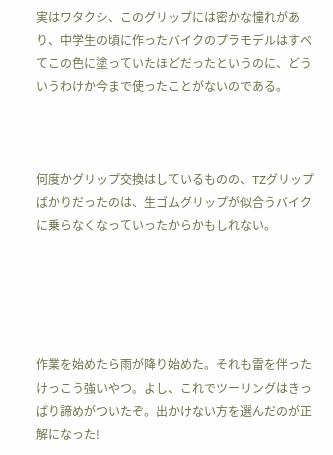実はワタクシ、このグリップには密かな憧れがあり、中学生の頃に作ったバイクのプラモデルはすべてこの色に塗っていたほどだったというのに、どういうわけか今まで使ったことがないのである。



何度かグリップ交換はしているものの、TZグリップばかりだったのは、生ゴムグリップが似合うバイクに乗らなくなっていったからかもしれない。





作業を始めたら雨が降り始めた。それも雷を伴ったけっこう強いやつ。よし、これでツーリングはきっぱり諦めがついたぞ。出かけない方を選んだのが正解になった!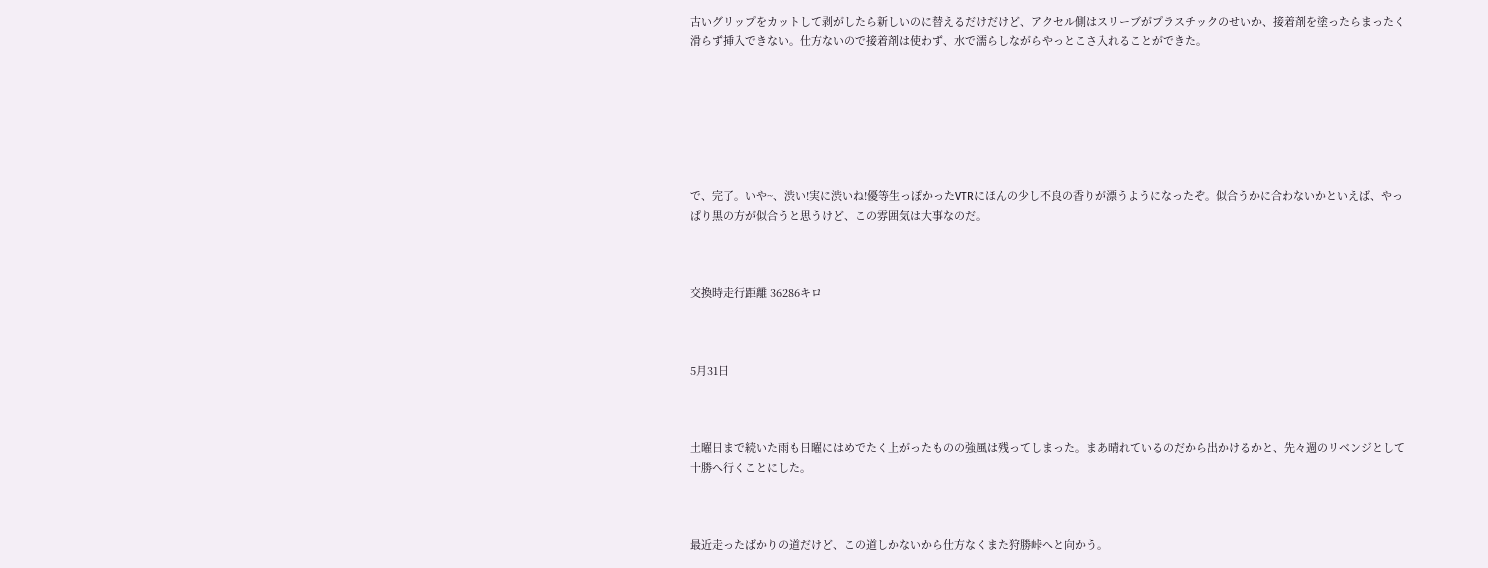古いグリップをカットして剥がしたら新しいのに替えるだけだけど、アクセル側はスリーブがプラスチックのせいか、接着剤を塗ったらまったく滑らず挿入できない。仕方ないので接着剤は使わず、水で濡らしながらやっとこさ入れることができた。







で、完了。いや~、渋い!実に渋いね!優等生っぽかったVTRにほんの少し不良の香りが漂うようになったぞ。似合うかに合わないかといえば、やっぱり黒の方が似合うと思うけど、この雰囲気は大事なのだ。



交換時走行距離 36286キロ



5月31日



土曜日まで続いた雨も日曜にはめでたく上がったものの強風は残ってしまった。まあ晴れているのだから出かけるかと、先々週のリベンジとして十勝へ行くことにした。



最近走ったばかりの道だけど、この道しかないから仕方なくまた狩勝峠へと向かう。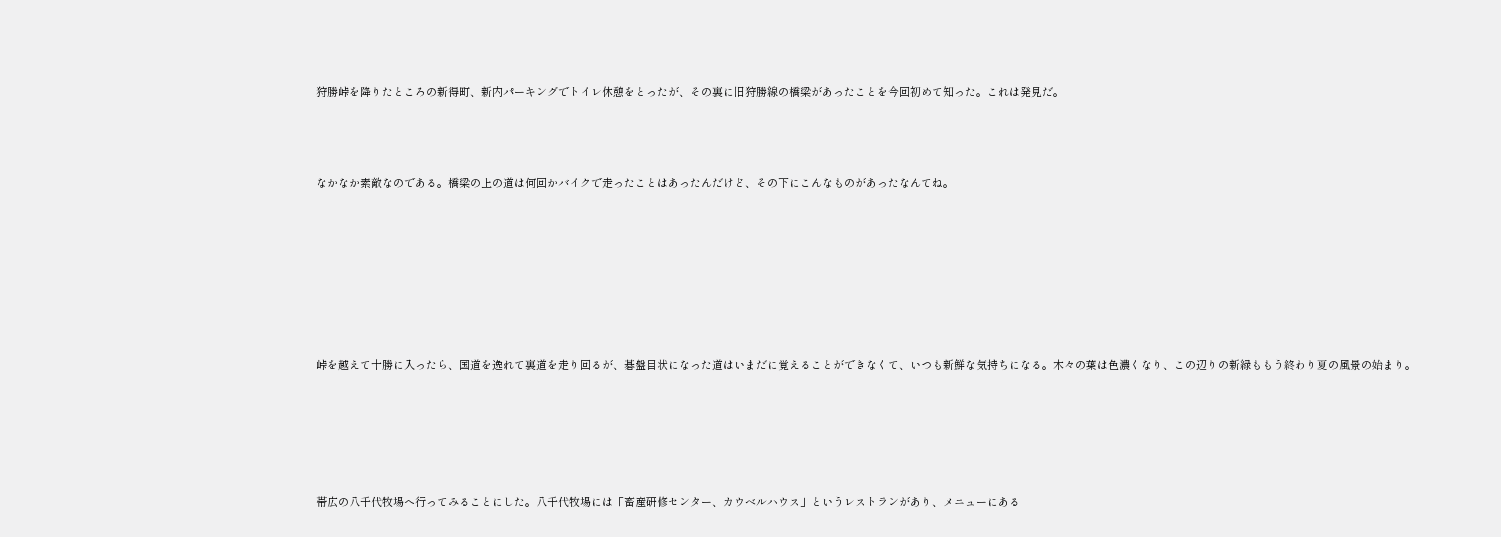狩勝峠を降りたところの新得町、新内パーキングでトイレ休憩をとったが、その裏に旧狩勝線の橋梁があったことを今回初めて知った。これは発見だ。



なかなか素敵なのである。橋梁の上の道は何回かバイクで走ったことはあったんだけど、その下にこんなものがあったなんてね。







峠を越えて十勝に入ったら、国道を逸れて裏道を走り回るが、碁盤目状になった道はいまだに覚えることができなくて、いつも新鮮な気持ちになる。木々の葉は色濃くなり、この辺りの新緑ももう終わり夏の風景の始まり。





帯広の八千代牧場へ行ってみることにした。八千代牧場には「畜産研修センター、カウベルハウス」というレストランがあり、メニューにある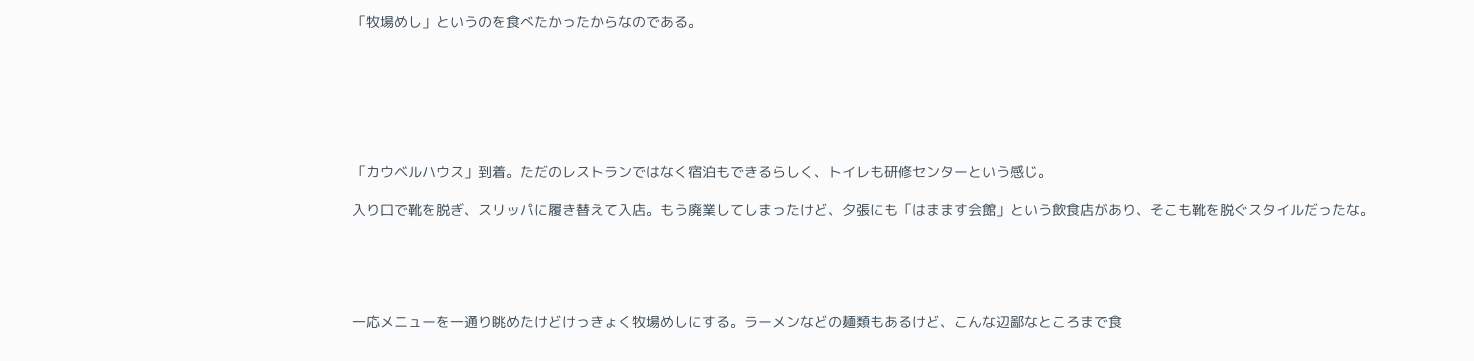「牧場めし」というのを食べたかったからなのである。







「カウベルハウス」到着。ただのレストランではなく宿泊もできるらしく、トイレも研修センターという感じ。

入り口で靴を脱ぎ、スリッパに履き替えて入店。もう廃業してしまったけど、夕張にも「はまます会館」という飲食店があり、そこも靴を脱ぐスタイルだったな。





一応メニューを一通り眺めたけどけっきょく牧場めしにする。ラーメンなどの麺類もあるけど、こんな辺鄙なところまで食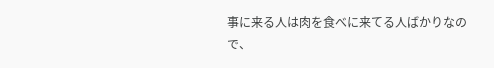事に来る人は肉を食べに来てる人ばかりなので、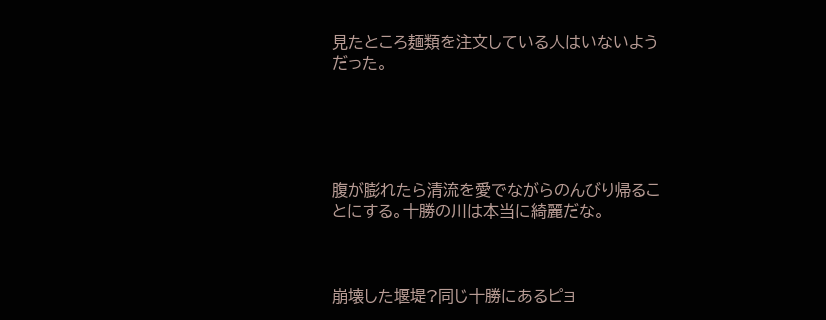見たところ麺類を注文している人はいないようだった。





腹が膨れたら清流を愛でながらのんびり帰ることにする。十勝の川は本当に綺麗だな。



崩壊した堰堤?同じ十勝にあるピョ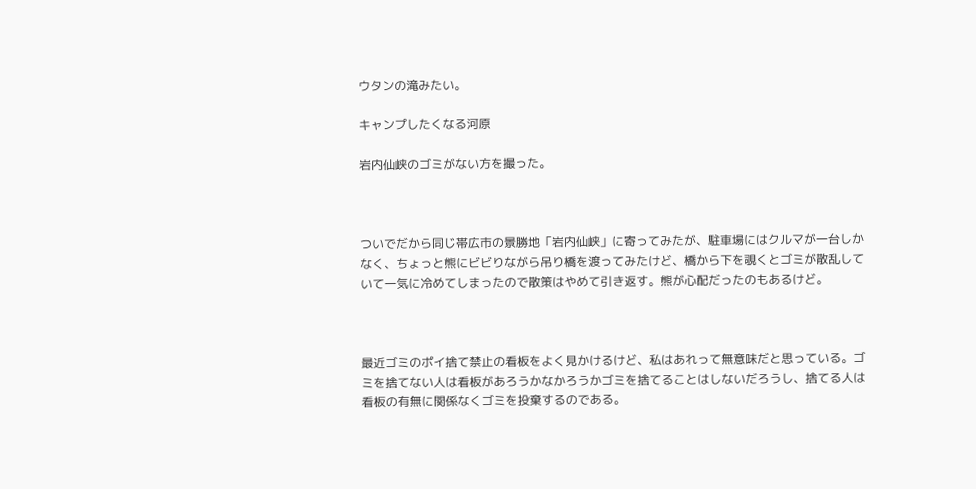ウタンの滝みたい。

キャンプしたくなる河原

岩内仙峡のゴミがない方を撮った。



ついでだから同じ帯広市の景勝地「岩内仙峡」に寄ってみたが、駐車場にはクルマが一台しかなく、ちょっと熊にビビりながら吊り橋を渡ってみたけど、橋から下を覗くとゴミが散乱していて一気に冷めてしまったので散策はやめて引き返す。熊が心配だったのもあるけど。



最近ゴミのポイ捨て禁止の看板をよく見かけるけど、私はあれって無意味だと思っている。ゴミを捨てない人は看板があろうかなかろうかゴミを捨てることはしないだろうし、捨てる人は看板の有無に関係なくゴミを投棄するのである。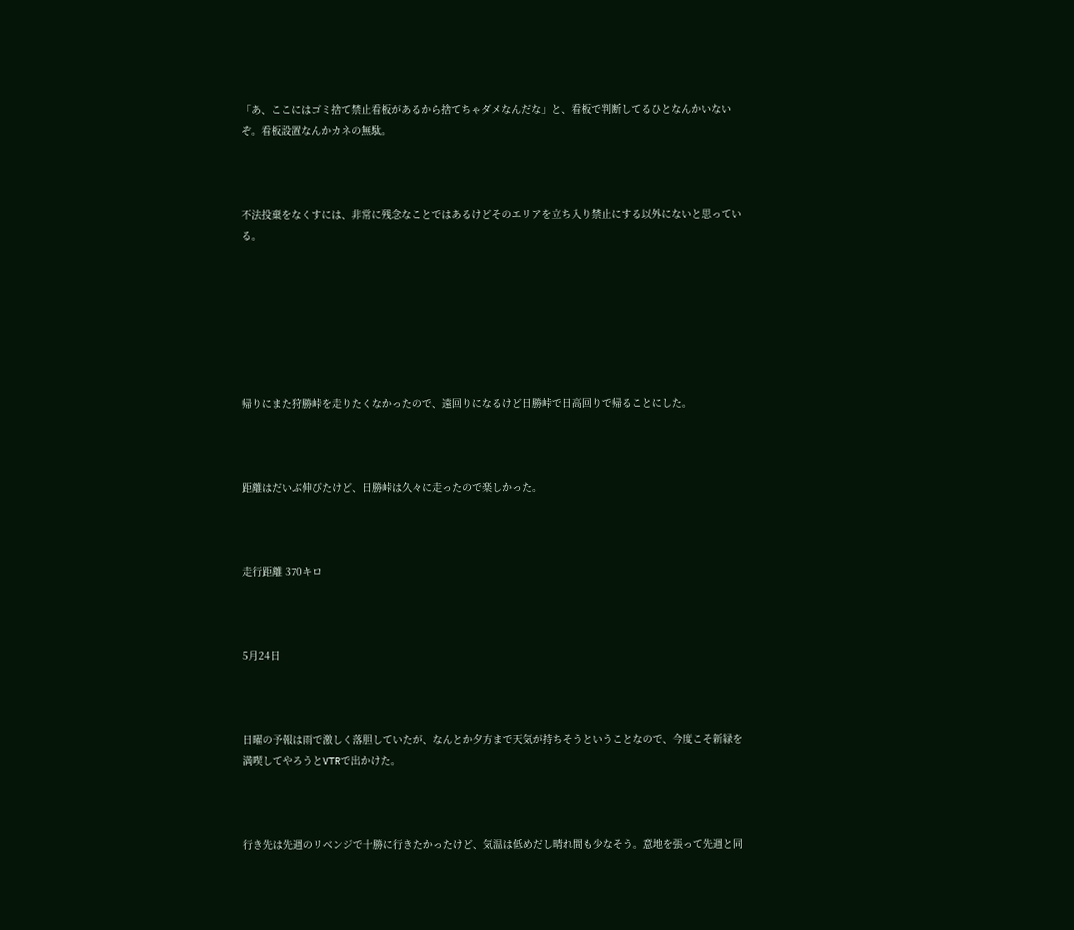「あ、ここにはゴミ捨て禁止看板があるから捨てちゃダメなんだな」と、看板で判断してるひとなんかいないぞ。看板設置なんかカネの無駄。



不法投棄をなくすには、非常に残念なことではあるけどそのエリアを立ち入り禁止にする以外にないと思っている。







帰りにまた狩勝峠を走りたくなかったので、遠回りになるけど日勝峠で日高回りで帰ることにした。



距離はだいぶ伸びたけど、日勝峠は久々に走ったので楽しかった。



走行距離 370キロ



5月24日



日曜の予報は雨で激しく落胆していたが、なんとか夕方まで天気が持ちそうということなので、今度こそ新緑を満喫してやろうとVTRで出かけた。



行き先は先週のリベンジで十勝に行きたかったけど、気温は低めだし晴れ間も少なそう。意地を張って先週と同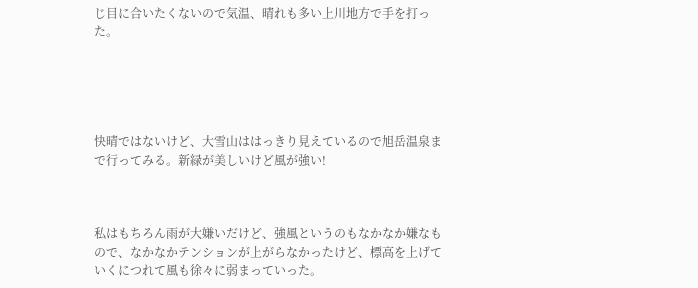じ目に合いたくないので気温、晴れも多い上川地方で手を打った。





快晴ではないけど、大雪山ははっきり見えているので旭岳温泉まで行ってみる。新緑が美しいけど風が強い!



私はもちろん雨が大嫌いだけど、強風というのもなかなか嫌なもので、なかなかテンションが上がらなかったけど、標高を上げていくにつれて風も徐々に弱まっていった。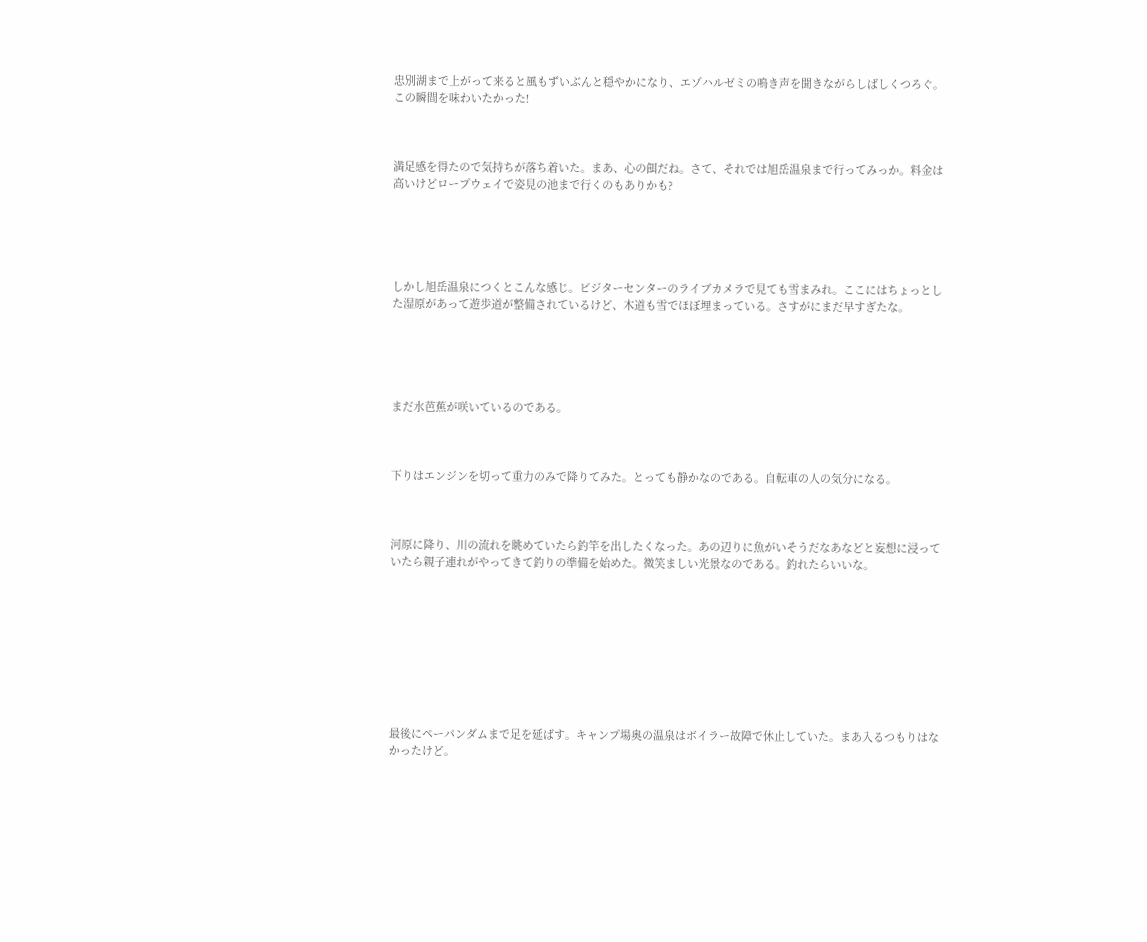忠別湖まで上がって来ると風もずいぶんと穏やかになり、エゾハルゼミの鳴き声を聞きながらしばしくつろぐ。この瞬間を味わいたかった!



満足感を得たので気持ちが落ち着いた。まあ、心の餌だね。さて、それでは旭岳温泉まで行ってみっか。料金は高いけどロープウェイで姿見の池まで行くのもありかも?





しかし旭岳温泉につくとこんな感じ。ビジターセンターのライブカメラで見ても雪まみれ。ここにはちょっとした湿原があって遊歩道が整備されているけど、木道も雪でほぼ埋まっている。さすがにまだ早すぎたな。





まだ水芭蕉が咲いているのである。



下りはエンジンを切って重力のみで降りてみた。とっても静かなのである。自転車の人の気分になる。



河原に降り、川の流れを眺めていたら釣竿を出したくなった。あの辺りに魚がいそうだなあなどと妄想に浸っていたら親子連れがやってきて釣りの準備を始めた。微笑ましい光景なのである。釣れたらいいな。









最後にペーパンダムまで足を延ばす。キャンプ場奥の温泉はボイラー故障で休止していた。まあ入るつもりはなかったけど。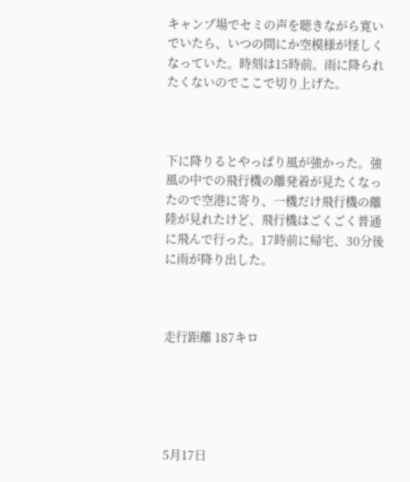キャンプ場でセミの声を聴きながら寛いでいたら、いつの間にか空模様が怪しくなっていた。時刻は15時前。雨に降られたくないのでここで切り上げた。



下に降りるとやっぱり風が強かった。強風の中での飛行機の離発着が見たくなったので空港に寄り、一機だけ飛行機の離陸が見れたけど、飛行機はごくごく普通に飛んで行った。17時前に帰宅、30分後に雨が降り出した。



走行距離 187キロ





5月17日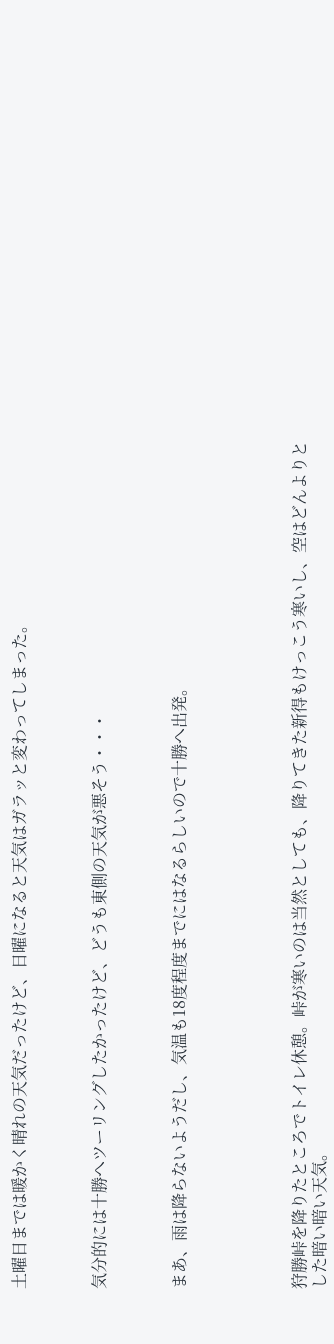土曜日までは暖かく晴れの天気だったけど、日曜になると天気はガラッと変わってしまった。



気分的には十勝へツーリングしたかったけど、どうも東側の天気が悪そう・・・



まあ、雨は降らないようだし、気温も18度程度までにはなるらしいので十勝へ出発。





狩勝峠を降りたところでトイレ休憩。峠が寒いのは当然としても、降りてきた新得もけっこう寒いし、空はどんよりとした暗い暗い天気。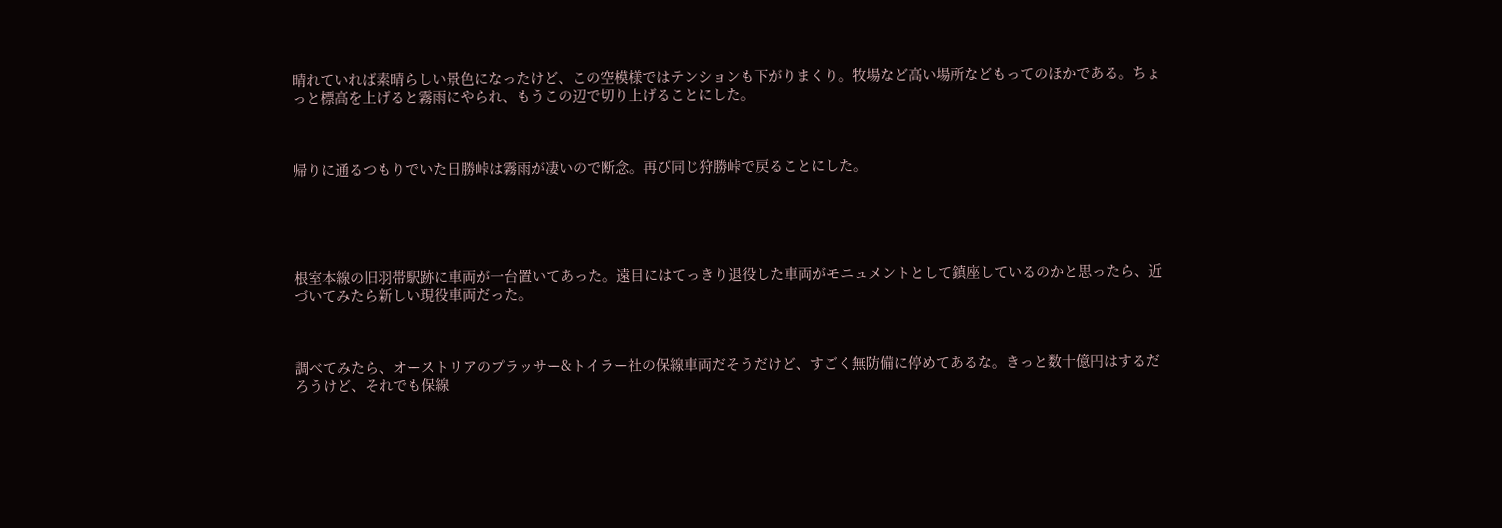晴れていれば素晴らしい景色になったけど、この空模様ではテンションも下がりまくり。牧場など高い場所などもってのほかである。ちょっと標高を上げると霧雨にやられ、もうこの辺で切り上げることにした。



帰りに通るつもりでいた日勝峠は霧雨が凄いので断念。再び同じ狩勝峠で戻ることにした。





根室本線の旧羽帯駅跡に車両が一台置いてあった。遠目にはてっきり退役した車両がモニュメントとして鎮座しているのかと思ったら、近づいてみたら新しい現役車両だった。



調べてみたら、オーストリアのプラッサー&トイラー社の保線車両だそうだけど、すごく無防備に停めてあるな。きっと数十億円はするだろうけど、それでも保線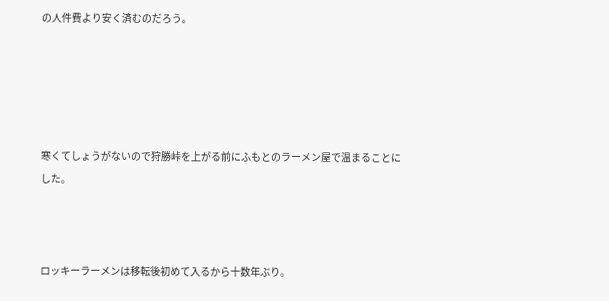の人件費より安く済むのだろう。





寒くてしょうがないので狩勝峠を上がる前にふもとのラーメン屋で温まることにした。



ロッキーラーメンは移転後初めて入るから十数年ぶり。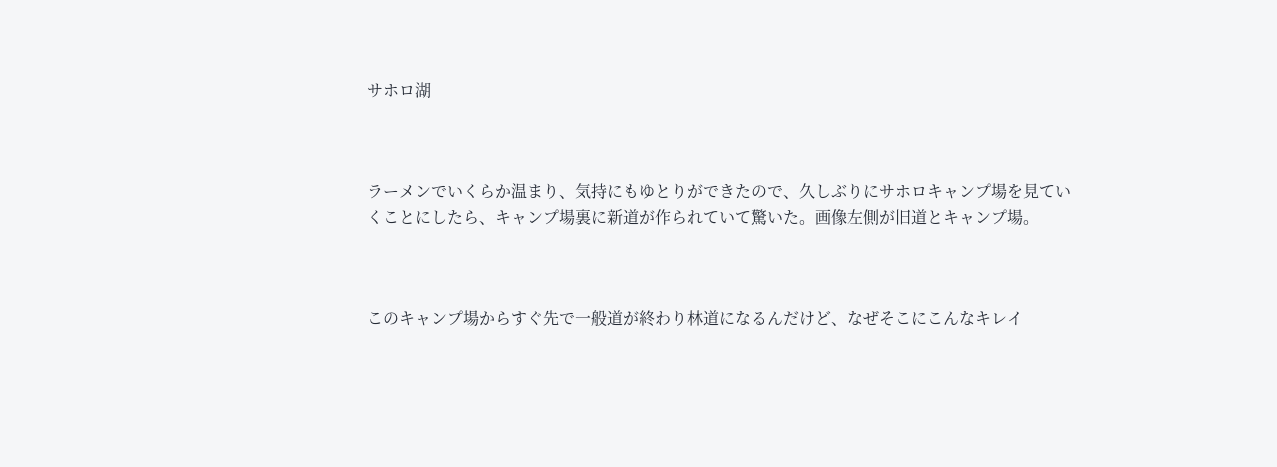サホロ湖



ラーメンでいくらか温まり、気持にもゆとりができたので、久しぶりにサホロキャンプ場を見ていくことにしたら、キャンプ場裏に新道が作られていて驚いた。画像左側が旧道とキャンプ場。



このキャンプ場からすぐ先で一般道が終わり林道になるんだけど、なぜそこにこんなキレイ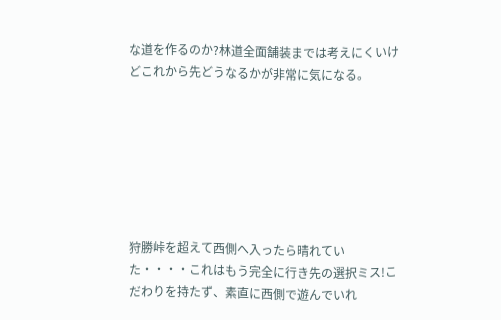な道を作るのか?林道全面舗装までは考えにくいけどこれから先どうなるかが非常に気になる。







狩勝峠を超えて西側へ入ったら晴れていた・・・・これはもう完全に行き先の選択ミス!こだわりを持たず、素直に西側で遊んでいれ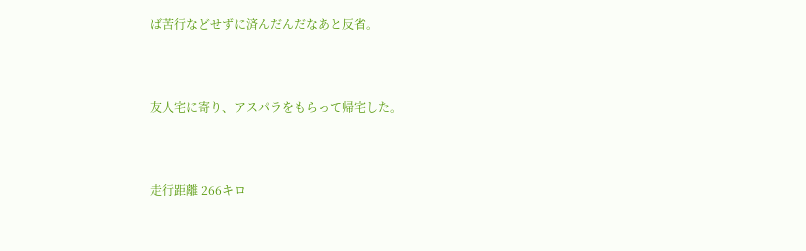ば苦行などせずに済んだんだなあと反省。



友人宅に寄り、アスパラをもらって帰宅した。



走行距離 266キロ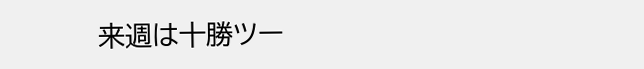来週は十勝ツー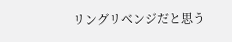リングリベンジだと思う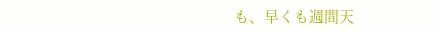も、早くも週間天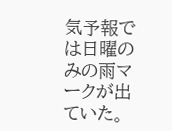気予報では日曜のみの雨マークが出ていた。